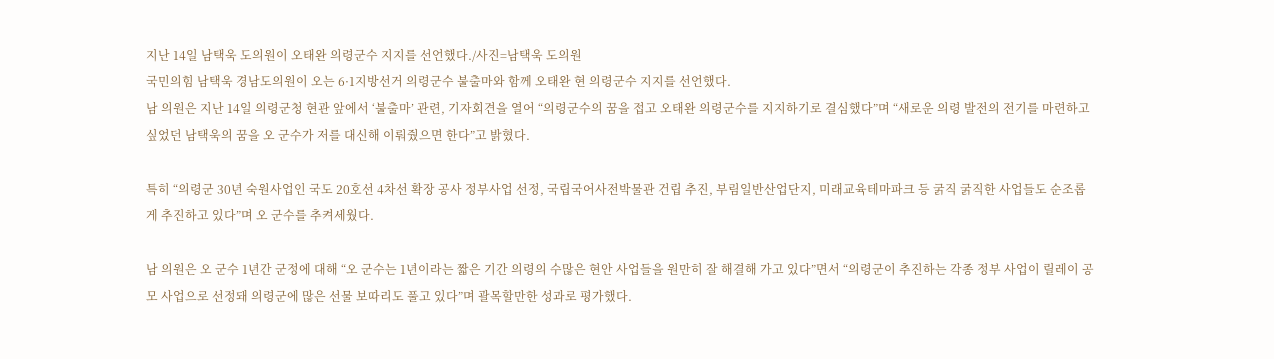지난 14일 남택욱 도의원이 오태완 의령군수 지지를 선언했다./사진=남택욱 도의원
국민의힘 남택욱 경남도의원이 오는 6·1지방선거 의령군수 불출마와 함께 오태완 현 의령군수 지지를 선언했다.
남 의원은 지난 14일 의령군청 현관 앞에서 ‘불출마’ 관련, 기자회견을 열어 “의령군수의 꿈을 접고 오태완 의령군수를 지지하기로 결심했다”며 “새로운 의령 발전의 전기를 마련하고 싶었던 남택욱의 꿈을 오 군수가 저를 대신해 이뤄줬으면 한다”고 밝혔다.

특히 “의령군 30년 숙원사업인 국도 20호선 4차선 확장 공사 정부사업 선정, 국립국어사전박물관 건립 추진, 부림일반산업단지, 미래교육테마파크 등 굵직 굵직한 사업들도 순조롭게 추진하고 있다”며 오 군수를 추켜세웠다.

남 의원은 오 군수 1년간 군정에 대해 “오 군수는 1년이라는 짧은 기간 의령의 수많은 현안 사업들을 원만히 잘 해결해 가고 있다”면서 “의령군이 추진하는 각종 정부 사업이 릴레이 공모 사업으로 선정돼 의령군에 많은 선물 보따리도 풀고 있다”며 괄목할만한 성과로 평가했다.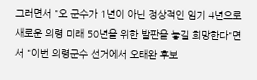그러면서 "오 군수가 1년이 아닌 정상적인 임기 4년으로 새로운 의령 미래 50년을 위한 발판을 놓길 희망한다"면서 "이번 의령군수 선거에서 오태완 후보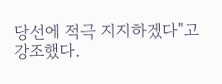당선에 적극 지지하겠다"고 강조했다.